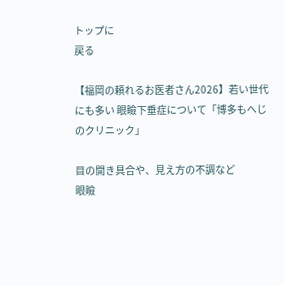トップに
戻る

【福岡の頼れるお医者さん2026】若い世代にも多い 眼瞼下垂症について「博多もへじのクリニック」

目の開き具合や、見え方の不調など
眼瞼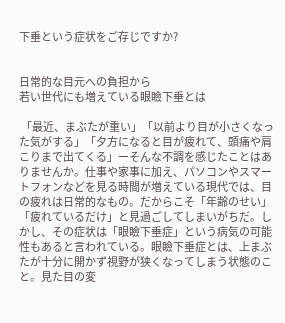下垂という症状をご存じですか?


日常的な目元への負担から
若い世代にも増えている眼瞼下垂とは

 「最近、まぶたが重い」「以前より目が小さくなった気がする」「夕方になると目が疲れて、頭痛や肩こりまで出てくる」ーそんな不調を感じたことはありませんか。仕事や家事に加え、パソコンやスマートフォンなどを見る時間が増えている現代では、目の疲れは日常的なもの。だからこそ「年齢のせい」「疲れているだけ」と見過ごしてしまいがちだ。しかし、その症状は「眼瞼下垂症」という病気の可能性もあると言われている。眼瞼下垂症とは、上まぶたが十分に開かず視野が狭くなってしまう状態のこと。見た目の変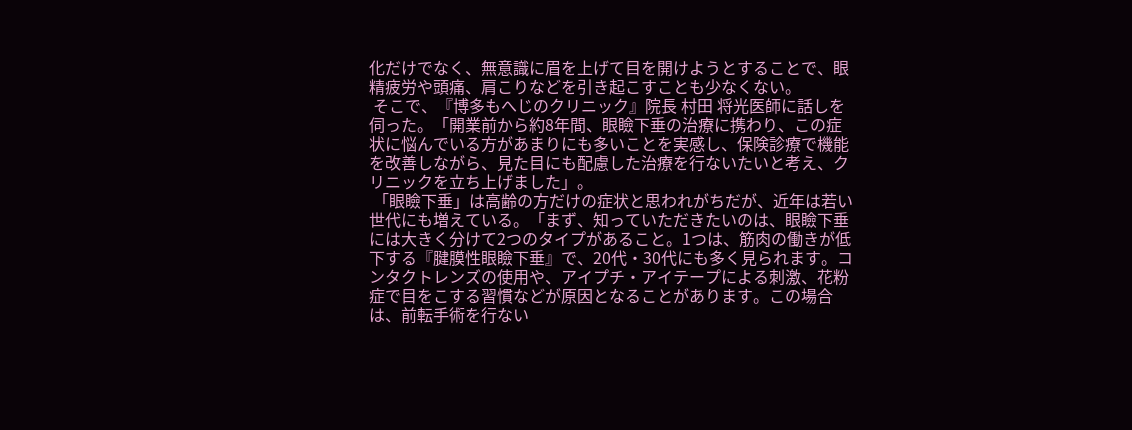化だけでなく、無意識に眉を上げて目を開けようとすることで、眼精疲労や頭痛、肩こりなどを引き起こすことも少なくない。
 そこで、『博多もへじのクリニック』院長 村田 将光医師に話しを伺った。「開業前から約8年間、眼瞼下垂の治療に携わり、この症状に悩んでいる方があまりにも多いことを実感し、保険診療で機能を改善しながら、見た目にも配慮した治療を行ないたいと考え、クリニックを立ち上げました」。
 「眼瞼下垂」は高齢の方だけの症状と思われがちだが、近年は若い世代にも増えている。「まず、知っていただきたいのは、眼瞼下垂には大きく分けて2つのタイプがあること。1つは、筋肉の働きが低下する『腱膜性眼瞼下垂』で、20代・30代にも多く見られます。コンタクトレンズの使用や、アイプチ・アイテープによる刺激、花粉症で目をこする習慣などが原因となることがあります。この場合は、前転手術を行ない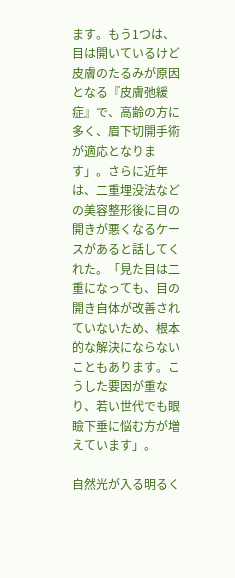ます。もう1つは、目は開いているけど皮膚のたるみが原因となる『皮膚弛緩症』で、高齢の方に多く、眉下切開手術が適応となります」。さらに近年は、二重埋没法などの美容整形後に目の開きが悪くなるケースがあると話してくれた。「見た目は二重になっても、目の開き自体が改善されていないため、根本的な解決にならないこともあります。こうした要因が重なり、若い世代でも眼瞼下垂に悩む方が増えています」。

自然光が入る明るく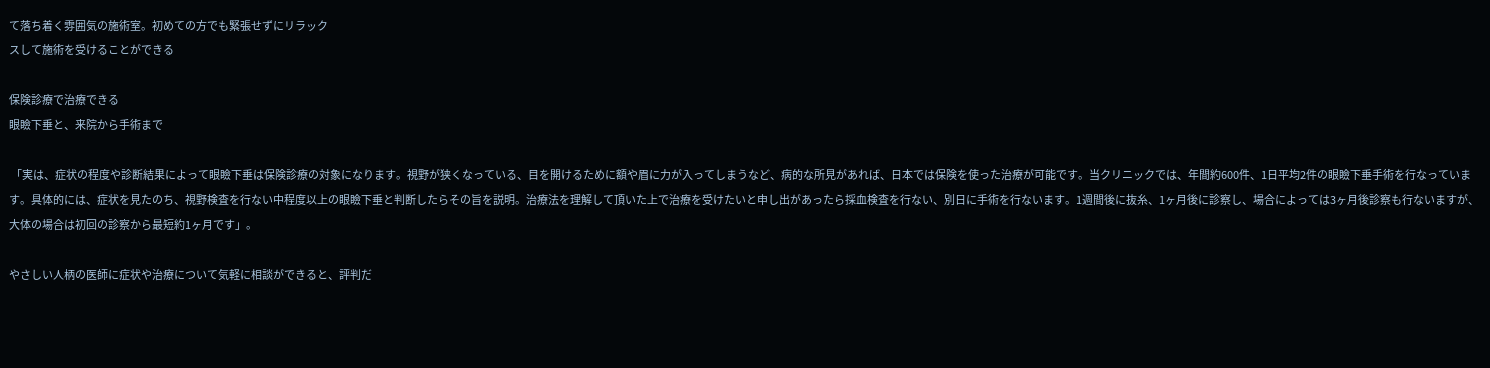て落ち着く雰囲気の施術室。初めての方でも緊張せずにリラック
スして施術を受けることができる

保険診療で治療できる
眼瞼下垂と、来院から手術まで

 「実は、症状の程度や診断結果によって眼瞼下垂は保険診療の対象になります。視野が狭くなっている、目を開けるために額や眉に力が入ってしまうなど、病的な所見があれば、日本では保険を使った治療が可能です。当クリニックでは、年間約600件、1日平均2件の眼瞼下垂手術を行なっています。具体的には、症状を見たのち、視野検査を行ない中程度以上の眼瞼下垂と判断したらその旨を説明。治療法を理解して頂いた上で治療を受けたいと申し出があったら採血検査を行ない、別日に手術を行ないます。1週間後に抜糸、1ヶ月後に診察し、場合によっては3ヶ月後診察も行ないますが、大体の場合は初回の診察から最短約1ヶ月です」。

やさしい人柄の医師に症状や治療について気軽に相談ができると、評判だ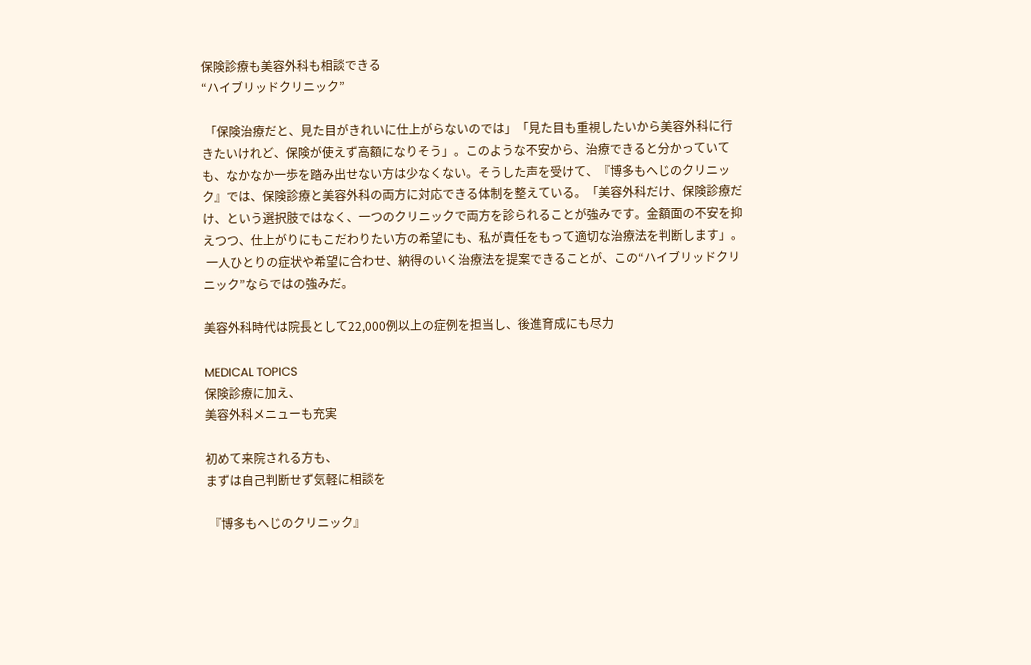保険診療も美容外科も相談できる
“ハイブリッドクリニック”

 「保険治療だと、見た目がきれいに仕上がらないのでは」「見た目も重視したいから美容外科に行きたいけれど、保険が使えず高額になりそう」。このような不安から、治療できると分かっていても、なかなか一歩を踏み出せない方は少なくない。そうした声を受けて、『博多もへじのクリニック』では、保険診療と美容外科の両方に対応できる体制を整えている。「美容外科だけ、保険診療だけ、という選択肢ではなく、一つのクリニックで両方を診られることが強みです。金額面の不安を抑えつつ、仕上がりにもこだわりたい方の希望にも、私が責任をもって適切な治療法を判断します」。
 一人ひとりの症状や希望に合わせ、納得のいく治療法を提案できることが、この“ハイブリッドクリニック”ならではの強みだ。

美容外科時代は院長として22,000例以上の症例を担当し、後進育成にも尽力

MEDICAL TOPICS
保険診療に加え、
美容外科メニューも充実

初めて来院される方も、
まずは自己判断せず気軽に相談を

 『博多もへじのクリニック』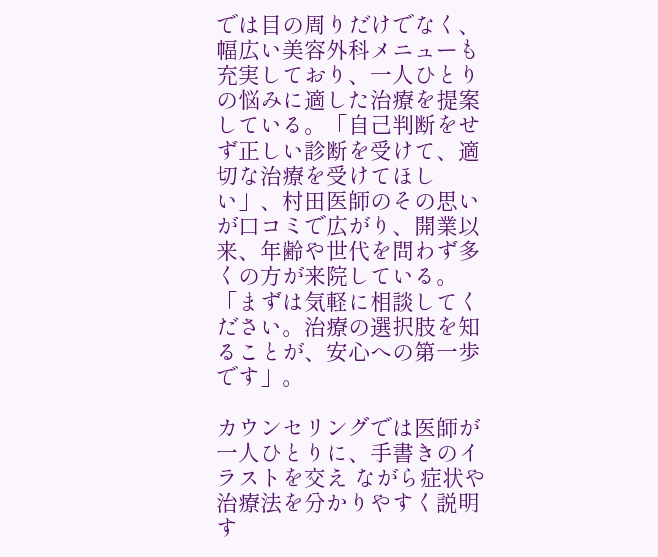では目の周りだけでなく、幅広い美容外科メニューも充実しており、一人ひとりの悩みに適した治療を提案している。「自己判断をせず正しい診断を受けて、適切な治療を受けてほしい」、村田医師のその思いが口コミで広がり、開業以来、年齢や世代を問わず多くの方が来院している。「まずは気軽に相談してください。治療の選択肢を知ることが、安心への第一歩です」。

カウンセリングでは医師が一人ひとりに、手書きのイラストを交え ながら症状や治療法を分かりやすく説明す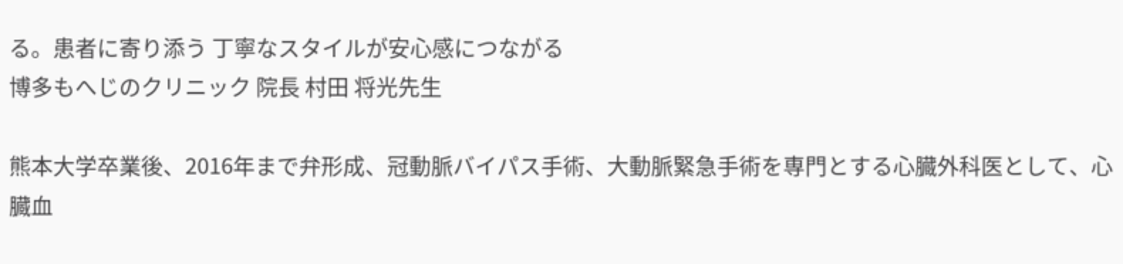る。患者に寄り添う 丁寧なスタイルが安心感につながる
博多もへじのクリニック 院長 村田 将光先生

熊本大学卒業後、2016年まで弁形成、冠動脈バイパス手術、大動脈緊急手術を専門とする心臓外科医として、心臓血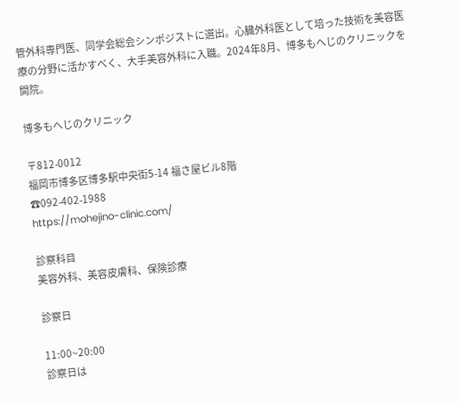管外科専門医、同学会総会シンポジストに選出。心臓外科医として培った技術を美容医療の分野に活かすべく、大手美容外科に入職。2024年8月、博多もへじのクリニックを開院。

博多もへじのクリニック

〒812-0012
福岡市博多区博多駅中央街5-14 福さ屋ビル8階
☎092-402-1988
https://mohejino-clinic.com/

診察科目
美容外科、美容皮膚科、保険診療

診察日

11:00~20:00
診察日は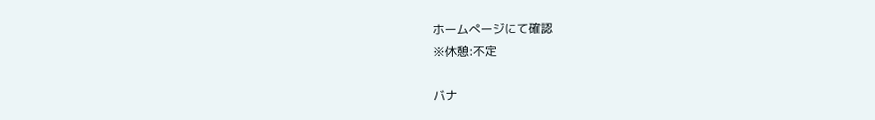ホームぺージにて確認
※休憩:不定

バナ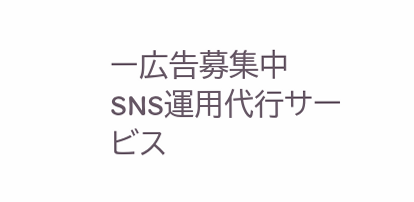ー広告募集中
SNS運用代行サービス